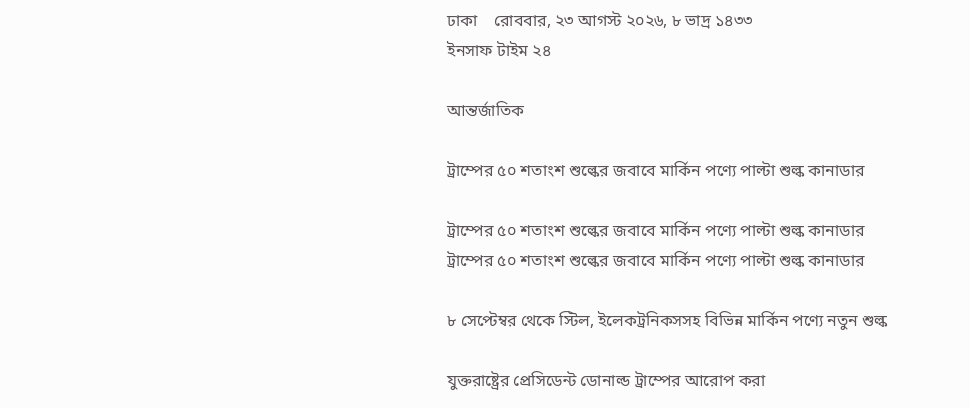ঢাকা    রোববার, ২৩ আগস্ট ২০২৬, ৮ ভাদ্র ১৪৩৩
ইনসাফ টাইম ২৪

আন্তর্জাতিক

ট্রাম্পের ৫০ শতাংশ শুল্কের জবাবে মার্কিন পণ্যে পাল্টা শুল্ক কানাডার

ট্রাম্পের ৫০ শতাংশ শুল্কের জবাবে মার্কিন পণ্যে পাল্টা শুল্ক কানাডার
ট্রাম্পের ৫০ শতাংশ শুল্কের জবাবে মার্কিন পণ্যে পাল্টা শুল্ক কানাডার

৮ সেপ্টেম্বর থেকে স্টিল, ইলেকট্রনিকসসহ বিভিন্ন মার্কিন পণ্যে নতুন শুল্ক

যুক্তরাষ্ট্রের প্রেসিডেন্ট ডোনাল্ড ট্রাম্পের আরোপ করা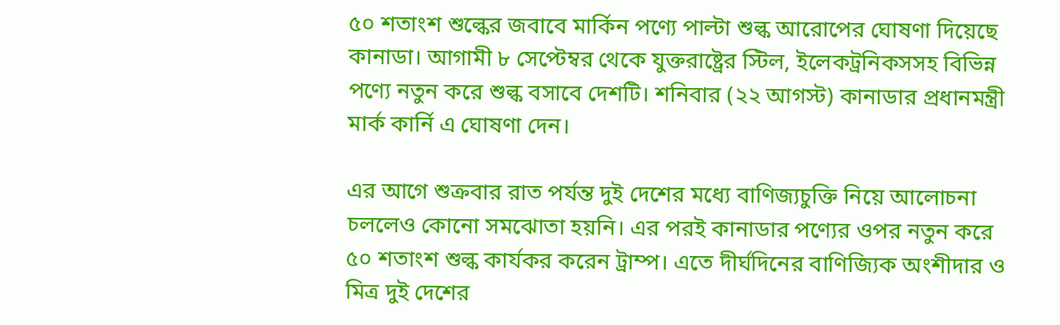৫০ শতাংশ শুল্কের জবাবে মার্কিন পণ্যে পাল্টা শুল্ক আরোপের ঘোষণা দিয়েছে কানাডা। আগামী ৮ সেপ্টেম্বর থেকে যুক্তরাষ্ট্রের স্টিল, ইলেকট্রনিকসসহ বিভিন্ন পণ্যে নতুন করে শুল্ক বসাবে দেশটি। শনিবার (২২ আগস্ট) কানাডার প্রধানমন্ত্রী মার্ক কার্নি এ ঘোষণা দেন।

এর আগে শুক্রবার রাত পর্যন্ত দুই দেশের মধ্যে বাণিজ্যচুক্তি নিয়ে আলোচনা চললেও কোনো সমঝোতা হয়নি। এর পরই কানাডার পণ্যের ওপর নতুন করে ৫০ শতাংশ শুল্ক কার্যকর করেন ট্রাম্প। এতে দীর্ঘদিনের বাণিজ্যিক অংশীদার ও মিত্র দুই দেশের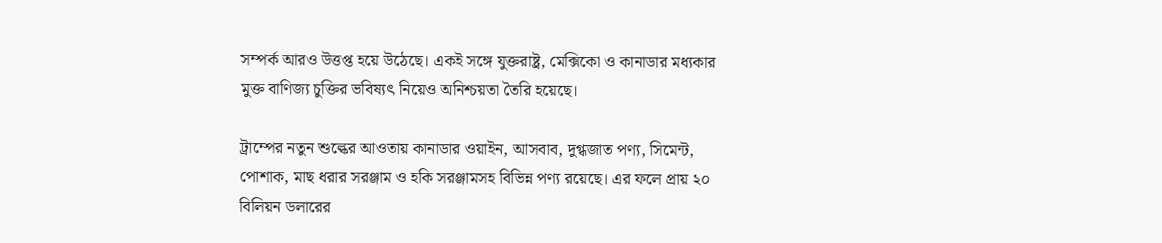সম্পর্ক আরও উত্তপ্ত হয়ে উঠেছে। একই সঙ্গে যুক্তরাষ্ট্র, মেক্সিকো ও কানাডার মধ্যকার মুক্ত বাণিজ্য চুক্তির ভবিষ্যৎ নিয়েও অনিশ্চয়তা তৈরি হয়েছে।

ট্রাম্পের নতুন শুল্কের আওতায় কানাডার ওয়াইন, আসবাব, দুগ্ধজাত পণ্য, সিমেন্ট, পোশাক, মাছ ধরার সরঞ্জাম ও হকি সরঞ্জামসহ বিভিন্ন পণ্য রয়েছে। এর ফলে প্রায় ২০ বিলিয়ন ডলারের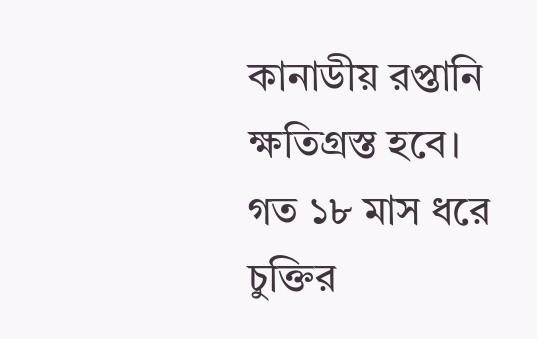কানাডীয় রপ্তানি ক্ষতিগ্রস্ত হবে। গত ১৮ মাস ধরে চুক্তির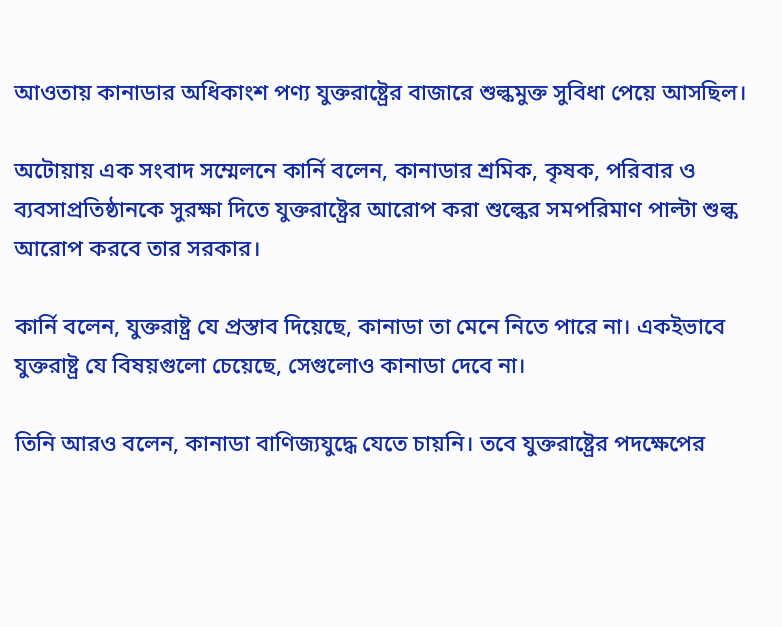আওতায় কানাডার অধিকাংশ পণ্য যুক্তরাষ্ট্রের বাজারে শুল্কমুক্ত সুবিধা পেয়ে আসছিল।

অটোয়ায় এক সংবাদ সম্মেলনে কার্নি বলেন, কানাডার শ্রমিক, কৃষক, পরিবার ও ব্যবসাপ্রতিষ্ঠানকে সুরক্ষা দিতে যুক্তরাষ্ট্রের আরোপ করা শুল্কের সমপরিমাণ পাল্টা শুল্ক আরোপ করবে তার সরকার।

কার্নি বলেন, যুক্তরাষ্ট্র যে প্রস্তাব দিয়েছে, কানাডা তা মেনে নিতে পারে না। একইভাবে যুক্তরাষ্ট্র যে বিষয়গুলো চেয়েছে, সেগুলোও কানাডা দেবে না।

তিনি আরও বলেন, কানাডা বাণিজ্যযুদ্ধে যেতে চায়নি। তবে যুক্তরাষ্ট্রের পদক্ষেপের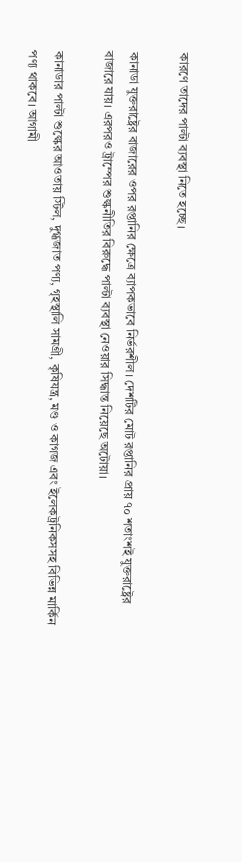কারণে তাদের পাল্টা ব্যবস্থা নিতে হচ্ছে।

কানাডা যুক্তরাষ্ট্রের বাজারের ওপর রপ্তানির ক্ষেত্রে ব্যাপকভাবে নির্ভরশীল। দেশটির মোট রপ্তানির প্রায় ৭০ শতাংশই যুক্তরাষ্ট্রের বাজারে যায়। এরপরও ট্রাম্পের শুল্কনীতির বিরুদ্ধে পাল্টা ব্যবস্থা নেওয়ার সিদ্ধান্ত নিয়েছে অটোয়া।

কানাডার পাল্টা শুল্কের আওতায় স্টিল, দুগ্ধজাত পণ্য, গৃহস্থালি সামগ্রী, কৃষিযন্ত্র, মণ্ড ও কাগজ এবং ইলেকট্রনিকসসহ বিভিন্ন মার্কিন পণ্য থাকবে। আগামী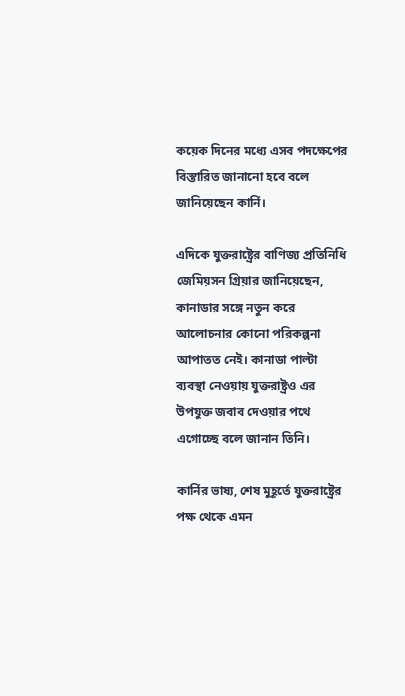কয়েক দিনের মধ্যে এসব পদক্ষেপের বিস্তারিত জানানো হবে বলে জানিয়েছেন কার্নি।

এদিকে যুক্তরাষ্ট্রের বাণিজ্য প্রতিনিধি জেমিয়সন গ্রিয়ার জানিয়েছেন, কানাডার সঙ্গে নতুন করে আলোচনার কোনো পরিকল্পনা আপাতত নেই। কানাডা পাল্টা ব্যবস্থা নেওয়ায় যুক্তরাষ্ট্রও এর উপযুক্ত জবাব দেওয়ার পথে এগোচ্ছে বলে জানান তিনি।

কার্নির ভাষ্য, শেষ মুহূর্তে যুক্তরাষ্ট্রের পক্ষ থেকে এমন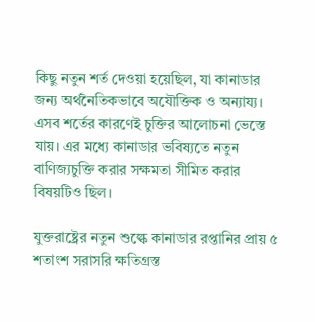কিছু নতুন শর্ত দেওয়া হয়েছিল, যা কানাডার জন্য অর্থনৈতিকভাবে অযৌক্তিক ও অন্যায্য। এসব শর্তের কারণেই চুক্তির আলোচনা ভেস্তে যায়। এর মধ্যে কানাডার ভবিষ্যতে নতুন বাণিজ্যচুক্তি করার সক্ষমতা সীমিত করার বিষয়টিও ছিল।

যুক্তরাষ্ট্রের নতুন শুল্কে কানাডার রপ্তানির প্রায় ৫ শতাংশ সরাসরি ক্ষতিগ্রস্ত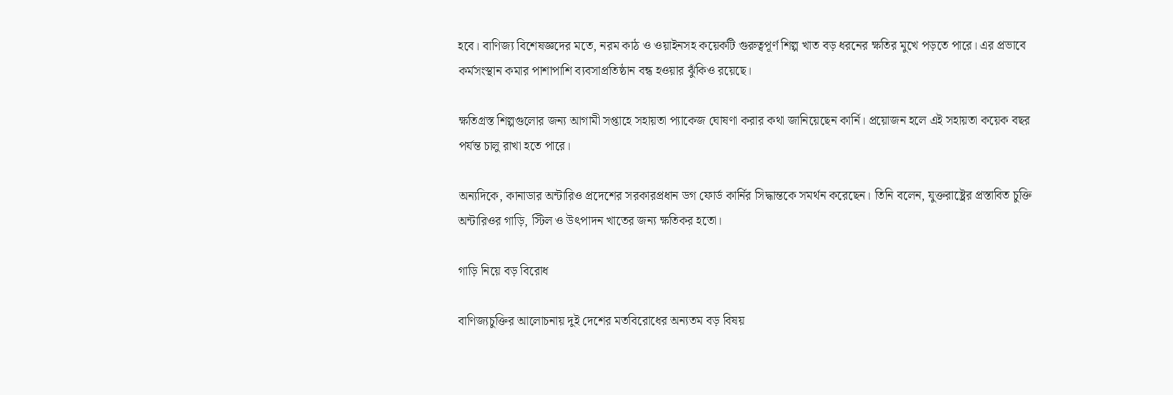হবে। বাণিজ্য বিশেষজ্ঞদের মতে, নরম কাঠ ও ওয়াইনসহ কয়েকটি গুরুত্বপূর্ণ শিল্প খাত বড় ধরনের ক্ষতির মুখে পড়তে পারে। এর প্রভাবে কর্মসংস্থান কমার পাশাপাশি ব্যবসাপ্রতিষ্ঠান বন্ধ হওয়ার ঝুঁকিও রয়েছে।

ক্ষতিগ্রস্ত শিল্পগুলোর জন্য আগামী সপ্তাহে সহায়তা প্যাকেজ ঘোষণা করার কথা জানিয়েছেন কার্নি। প্রয়োজন হলে এই সহায়তা কয়েক বছর পর্যন্ত চালু রাখা হতে পারে।

অন্যদিকে, কানাডার অন্টারিও প্রদেশের সরকারপ্রধান ডগ ফোর্ড কার্নির সিদ্ধান্তকে সমর্থন করেছেন। তিনি বলেন, যুক্তরাষ্ট্রের প্রস্তাবিত চুক্তি অন্টারিওর গাড়ি, স্টিল ও উৎপাদন খাতের জন্য ক্ষতিকর হতো।

গাড়ি নিয়ে বড় বিরোধ

বাণিজ্যচুক্তির আলোচনায় দুই দেশের মতবিরোধের অন্যতম বড় বিষয়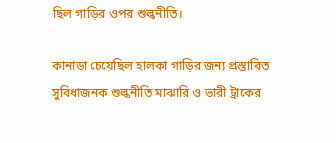ছিল গাড়ির ওপর শুল্কনীতি।

কানাডা চেয়েছিল হালকা গাড়ির জন্য প্রস্তাবিত সুবিধাজনক শুল্কনীতি মাঝারি ও ভারী ট্রাকের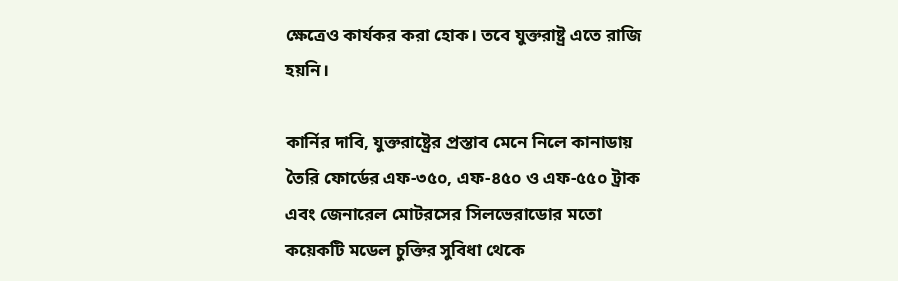ক্ষেত্রেও কার্যকর করা হোক। তবে যুক্তরাষ্ট্র এতে রাজি হয়নি।

কার্নির দাবি, যুক্তরাষ্ট্রের প্রস্তাব মেনে নিলে কানাডায় তৈরি ফোর্ডের এফ-৩৫০, এফ-৪৫০ ও এফ-৫৫০ ট্রাক এবং জেনারেল মোটরসের সিলভেরাডোর মতো কয়েকটি মডেল চুক্তির সুবিধা থেকে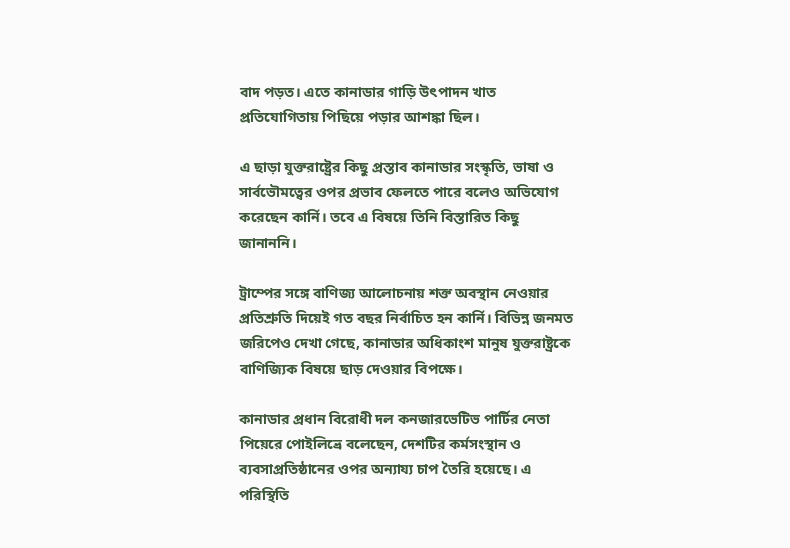বাদ পড়ত। এতে কানাডার গাড়ি উৎপাদন খাত প্রতিযোগিতায় পিছিয়ে পড়ার আশঙ্কা ছিল।

এ ছাড়া যুক্তরাষ্ট্রের কিছু প্রস্তাব কানাডার সংস্কৃতি, ভাষা ও সার্বভৌমত্বের ওপর প্রভাব ফেলতে পারে বলেও অভিযোগ করেছেন কার্নি। তবে এ বিষয়ে তিনি বিস্তারিত কিছু জানাননি।

ট্রাম্পের সঙ্গে বাণিজ্য আলোচনায় শক্ত অবস্থান নেওয়ার প্রতিশ্রুতি দিয়েই গত বছর নির্বাচিত হন কার্নি। বিভিন্ন জনমত জরিপেও দেখা গেছে, কানাডার অধিকাংশ মানুষ যুক্তরাষ্ট্রকে বাণিজ্যিক বিষয়ে ছাড় দেওয়ার বিপক্ষে।

কানাডার প্রধান বিরোধী দল কনজারভেটিভ পার্টির নেতা পিয়েরে পোইলিভ্রে বলেছেন, দেশটির কর্মসংস্থান ও ব্যবসাপ্রতিষ্ঠানের ওপর অন্যায্য চাপ তৈরি হয়েছে। এ পরিস্থিতি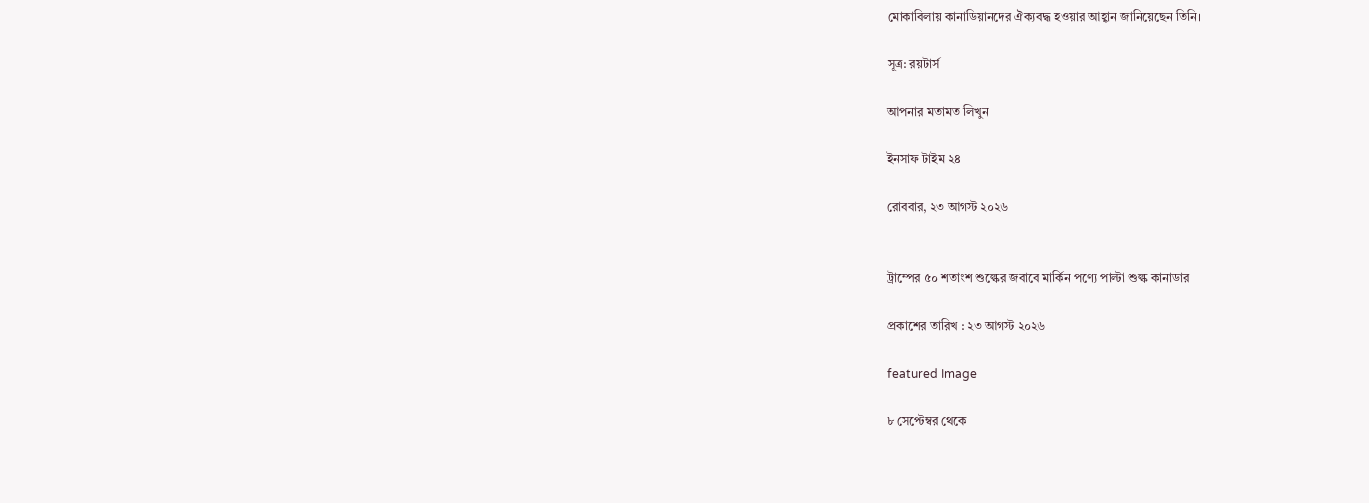মোকাবিলায় কানাডিয়ানদের ঐক্যবদ্ধ হওয়ার আহ্বান জানিয়েছেন তিনি।

সূত্র: রয়টার্স

আপনার মতামত লিখুন

ইনসাফ টাইম ২৪

রোববার, ২৩ আগস্ট ২০২৬


ট্রাম্পের ৫০ শতাংশ শুল্কের জবাবে মার্কিন পণ্যে পাল্টা শুল্ক কানাডার

প্রকাশের তারিখ : ২৩ আগস্ট ২০২৬

featured Image

৮ সেপ্টেম্বর থেকে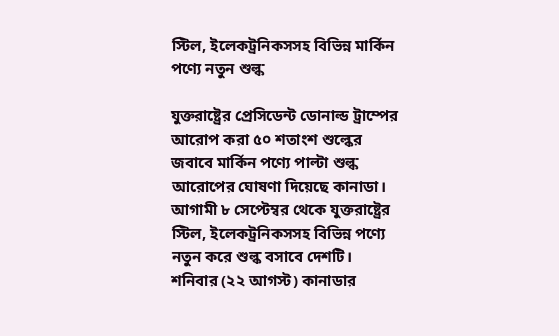স্টিল, ইলেকট্রনিকসসহ বিভিন্ন মার্কিন পণ্যে নতুন শুল্ক

যুক্তরাষ্ট্রের প্রেসিডেন্ট ডোনাল্ড ট্রাম্পের আরোপ করা ৫০ শতাংশ শুল্কের জবাবে মার্কিন পণ্যে পাল্টা শুল্ক আরোপের ঘোষণা দিয়েছে কানাডা। আগামী ৮ সেপ্টেম্বর থেকে যুক্তরাষ্ট্রের স্টিল, ইলেকট্রনিকসসহ বিভিন্ন পণ্যে নতুন করে শুল্ক বসাবে দেশটি। শনিবার (২২ আগস্ট) কানাডার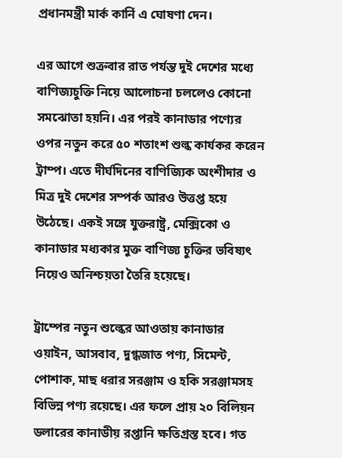প্রধানমন্ত্রী মার্ক কার্নি এ ঘোষণা দেন।

এর আগে শুক্রবার রাত পর্যন্ত দুই দেশের মধ্যে বাণিজ্যচুক্তি নিয়ে আলোচনা চললেও কোনো সমঝোতা হয়নি। এর পরই কানাডার পণ্যের ওপর নতুন করে ৫০ শতাংশ শুল্ক কার্যকর করেন ট্রাম্প। এতে দীর্ঘদিনের বাণিজ্যিক অংশীদার ও মিত্র দুই দেশের সম্পর্ক আরও উত্তপ্ত হয়ে উঠেছে। একই সঙ্গে যুক্তরাষ্ট্র, মেক্সিকো ও কানাডার মধ্যকার মুক্ত বাণিজ্য চুক্তির ভবিষ্যৎ নিয়েও অনিশ্চয়তা তৈরি হয়েছে।

ট্রাম্পের নতুন শুল্কের আওতায় কানাডার ওয়াইন, আসবাব, দুগ্ধজাত পণ্য, সিমেন্ট, পোশাক, মাছ ধরার সরঞ্জাম ও হকি সরঞ্জামসহ বিভিন্ন পণ্য রয়েছে। এর ফলে প্রায় ২০ বিলিয়ন ডলারের কানাডীয় রপ্তানি ক্ষতিগ্রস্ত হবে। গত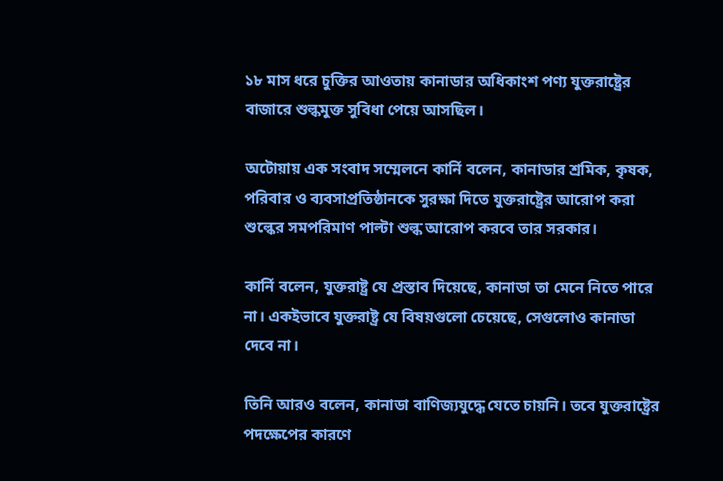১৮ মাস ধরে চুক্তির আওতায় কানাডার অধিকাংশ পণ্য যুক্তরাষ্ট্রের বাজারে শুল্কমুক্ত সুবিধা পেয়ে আসছিল।

অটোয়ায় এক সংবাদ সম্মেলনে কার্নি বলেন, কানাডার শ্রমিক, কৃষক, পরিবার ও ব্যবসাপ্রতিষ্ঠানকে সুরক্ষা দিতে যুক্তরাষ্ট্রের আরোপ করা শুল্কের সমপরিমাণ পাল্টা শুল্ক আরোপ করবে তার সরকার।

কার্নি বলেন, যুক্তরাষ্ট্র যে প্রস্তাব দিয়েছে, কানাডা তা মেনে নিতে পারে না। একইভাবে যুক্তরাষ্ট্র যে বিষয়গুলো চেয়েছে, সেগুলোও কানাডা দেবে না।

তিনি আরও বলেন, কানাডা বাণিজ্যযুদ্ধে যেতে চায়নি। তবে যুক্তরাষ্ট্রের পদক্ষেপের কারণে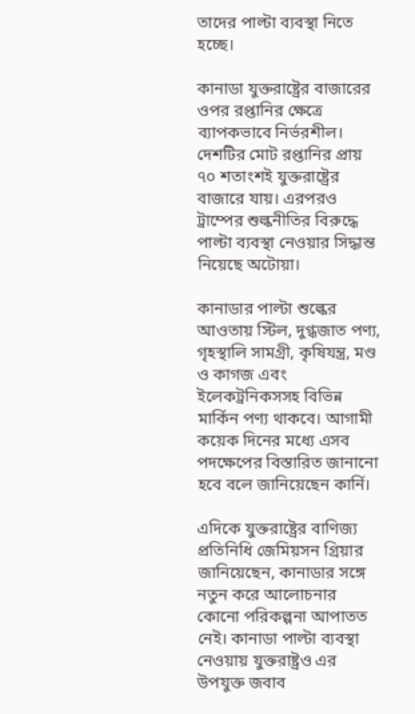তাদের পাল্টা ব্যবস্থা নিতে হচ্ছে।

কানাডা যুক্তরাষ্ট্রের বাজারের ওপর রপ্তানির ক্ষেত্রে ব্যাপকভাবে নির্ভরশীল। দেশটির মোট রপ্তানির প্রায় ৭০ শতাংশই যুক্তরাষ্ট্রের বাজারে যায়। এরপরও ট্রাম্পের শুল্কনীতির বিরুদ্ধে পাল্টা ব্যবস্থা নেওয়ার সিদ্ধান্ত নিয়েছে অটোয়া।

কানাডার পাল্টা শুল্কের আওতায় স্টিল, দুগ্ধজাত পণ্য, গৃহস্থালি সামগ্রী, কৃষিযন্ত্র, মণ্ড ও কাগজ এবং ইলেকট্রনিকসসহ বিভিন্ন মার্কিন পণ্য থাকবে। আগামী কয়েক দিনের মধ্যে এসব পদক্ষেপের বিস্তারিত জানানো হবে বলে জানিয়েছেন কার্নি।

এদিকে যুক্তরাষ্ট্রের বাণিজ্য প্রতিনিধি জেমিয়সন গ্রিয়ার জানিয়েছেন, কানাডার সঙ্গে নতুন করে আলোচনার কোনো পরিকল্পনা আপাতত নেই। কানাডা পাল্টা ব্যবস্থা নেওয়ায় যুক্তরাষ্ট্রও এর উপযুক্ত জবাব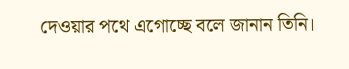দেওয়ার পথে এগোচ্ছে বলে জানান তিনি।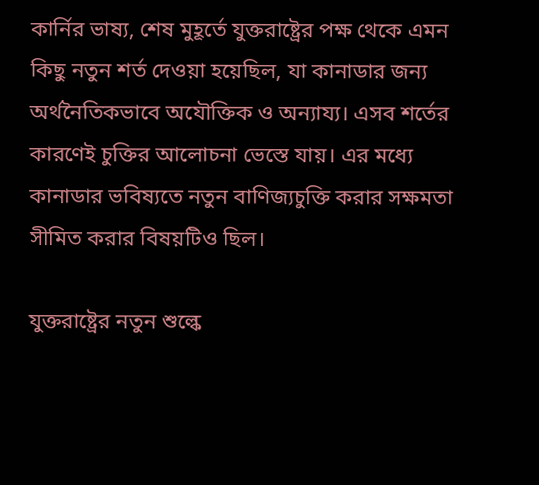কার্নির ভাষ্য, শেষ মুহূর্তে যুক্তরাষ্ট্রের পক্ষ থেকে এমন কিছু নতুন শর্ত দেওয়া হয়েছিল, যা কানাডার জন্য অর্থনৈতিকভাবে অযৌক্তিক ও অন্যায্য। এসব শর্তের কারণেই চুক্তির আলোচনা ভেস্তে যায়। এর মধ্যে কানাডার ভবিষ্যতে নতুন বাণিজ্যচুক্তি করার সক্ষমতা সীমিত করার বিষয়টিও ছিল।

যুক্তরাষ্ট্রের নতুন শুল্কে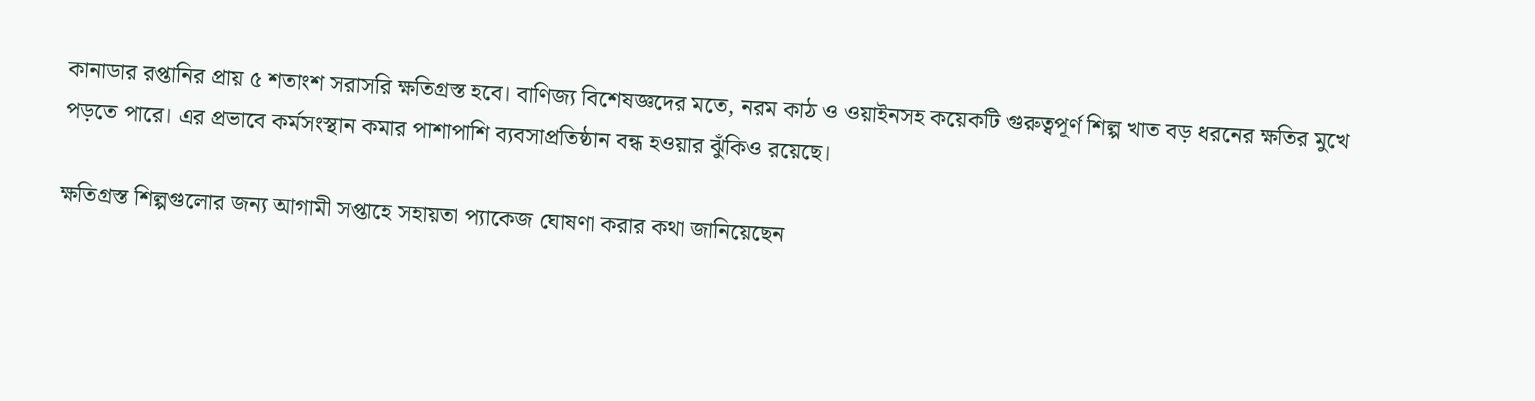কানাডার রপ্তানির প্রায় ৫ শতাংশ সরাসরি ক্ষতিগ্রস্ত হবে। বাণিজ্য বিশেষজ্ঞদের মতে, নরম কাঠ ও ওয়াইনসহ কয়েকটি গুরুত্বপূর্ণ শিল্প খাত বড় ধরনের ক্ষতির মুখে পড়তে পারে। এর প্রভাবে কর্মসংস্থান কমার পাশাপাশি ব্যবসাপ্রতিষ্ঠান বন্ধ হওয়ার ঝুঁকিও রয়েছে।

ক্ষতিগ্রস্ত শিল্পগুলোর জন্য আগামী সপ্তাহে সহায়তা প্যাকেজ ঘোষণা করার কথা জানিয়েছেন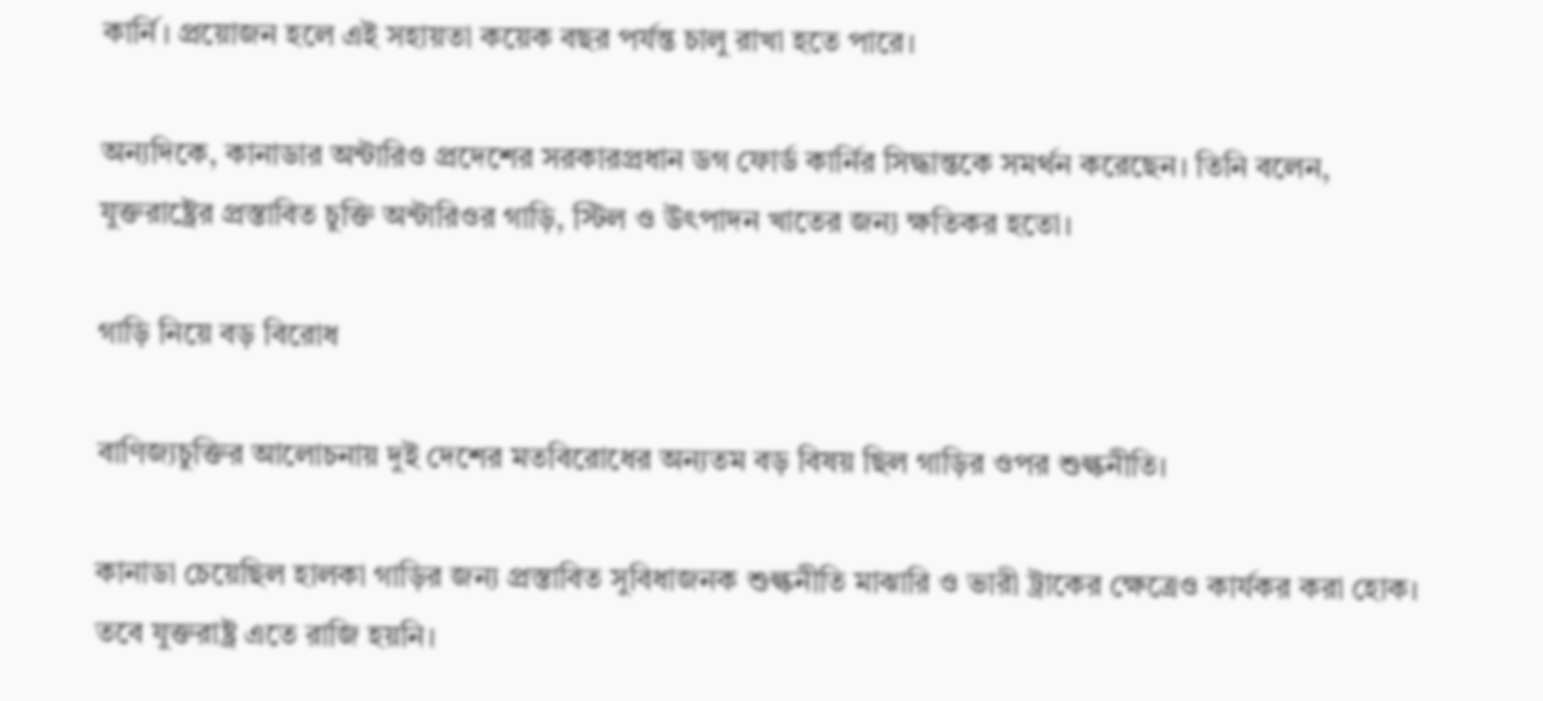কার্নি। প্রয়োজন হলে এই সহায়তা কয়েক বছর পর্যন্ত চালু রাখা হতে পারে।

অন্যদিকে, কানাডার অন্টারিও প্রদেশের সরকারপ্রধান ডগ ফোর্ড কার্নির সিদ্ধান্তকে সমর্থন করেছেন। তিনি বলেন, যুক্তরাষ্ট্রের প্রস্তাবিত চুক্তি অন্টারিওর গাড়ি, স্টিল ও উৎপাদন খাতের জন্য ক্ষতিকর হতো।

গাড়ি নিয়ে বড় বিরোধ

বাণিজ্যচুক্তির আলোচনায় দুই দেশের মতবিরোধের অন্যতম বড় বিষয় ছিল গাড়ির ওপর শুল্কনীতি।

কানাডা চেয়েছিল হালকা গাড়ির জন্য প্রস্তাবিত সুবিধাজনক শুল্কনীতি মাঝারি ও ভারী ট্রাকের ক্ষেত্রেও কার্যকর করা হোক। তবে যুক্তরাষ্ট্র এতে রাজি হয়নি।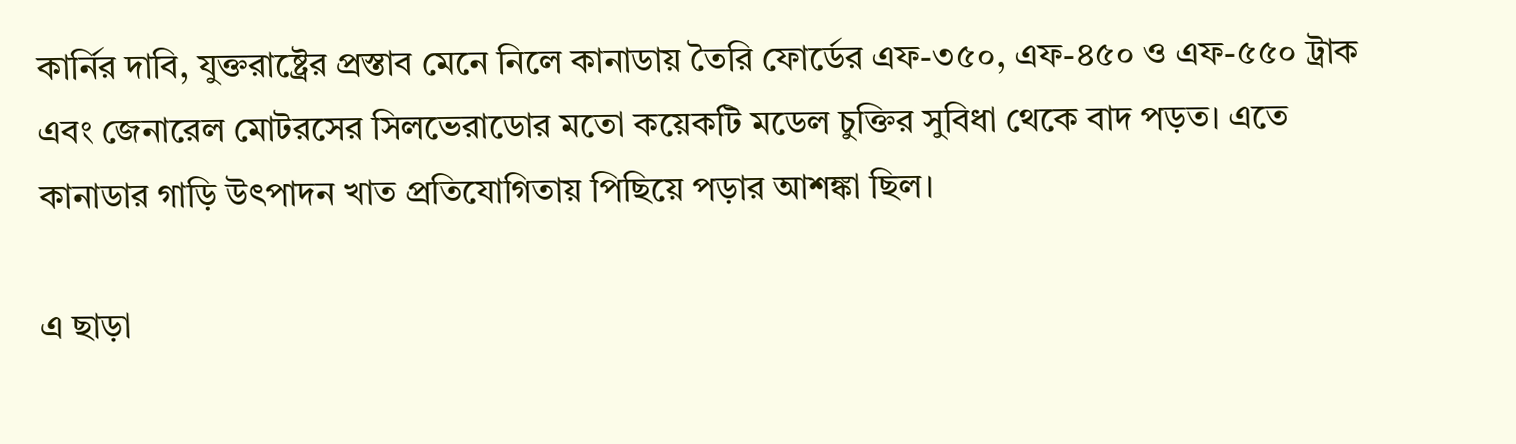কার্নির দাবি, যুক্তরাষ্ট্রের প্রস্তাব মেনে নিলে কানাডায় তৈরি ফোর্ডের এফ-৩৫০, এফ-৪৫০ ও এফ-৫৫০ ট্রাক এবং জেনারেল মোটরসের সিলভেরাডোর মতো কয়েকটি মডেল চুক্তির সুবিধা থেকে বাদ পড়ত। এতে কানাডার গাড়ি উৎপাদন খাত প্রতিযোগিতায় পিছিয়ে পড়ার আশঙ্কা ছিল।

এ ছাড়া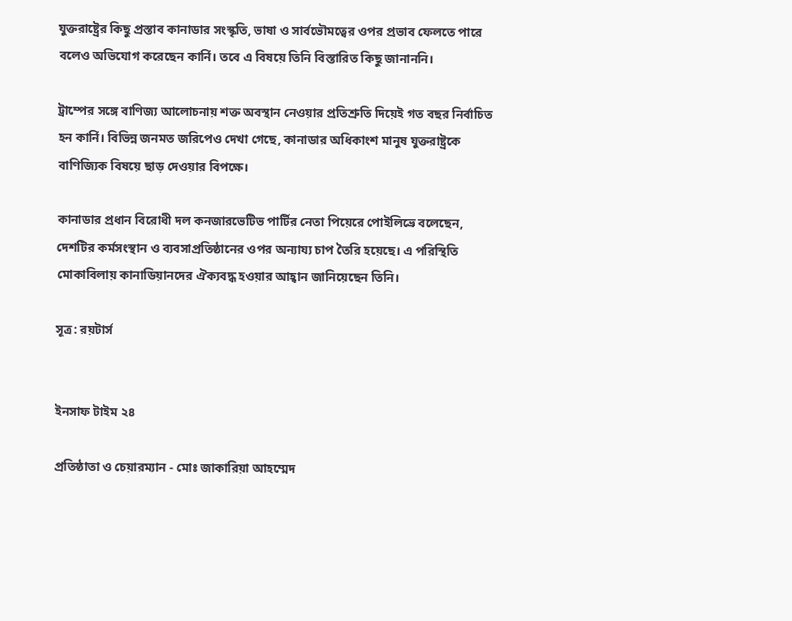যুক্তরাষ্ট্রের কিছু প্রস্তাব কানাডার সংস্কৃতি, ভাষা ও সার্বভৌমত্বের ওপর প্রভাব ফেলতে পারে বলেও অভিযোগ করেছেন কার্নি। তবে এ বিষয়ে তিনি বিস্তারিত কিছু জানাননি।

ট্রাম্পের সঙ্গে বাণিজ্য আলোচনায় শক্ত অবস্থান নেওয়ার প্রতিশ্রুতি দিয়েই গত বছর নির্বাচিত হন কার্নি। বিভিন্ন জনমত জরিপেও দেখা গেছে, কানাডার অধিকাংশ মানুষ যুক্তরাষ্ট্রকে বাণিজ্যিক বিষয়ে ছাড় দেওয়ার বিপক্ষে।

কানাডার প্রধান বিরোধী দল কনজারভেটিভ পার্টির নেতা পিয়েরে পোইলিভ্রে বলেছেন, দেশটির কর্মসংস্থান ও ব্যবসাপ্রতিষ্ঠানের ওপর অন্যায্য চাপ তৈরি হয়েছে। এ পরিস্থিতি মোকাবিলায় কানাডিয়ানদের ঐক্যবদ্ধ হওয়ার আহ্বান জানিয়েছেন তিনি।

সূত্র: রয়টার্স


ইনসাফ টাইম ২৪

প্রতিষ্ঠাতা ও চেয়ারম্যান - মোঃ জাকারিয়া আহম্মেদ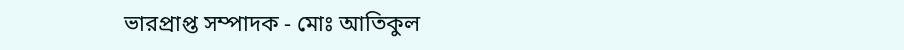ভারপ্রাপ্ত সম্পাদক - মোঃ আতিকুল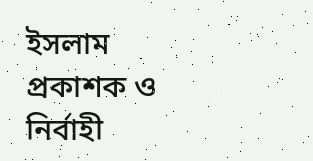ইসলাম
প্রকাশক ও নির্বাহী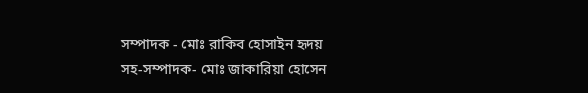সম্পাদক - মোঃ রাকিব হোসাইন হৃদয়
সহ-সম্পাদক- মোঃ জাকারিয়া হোসেন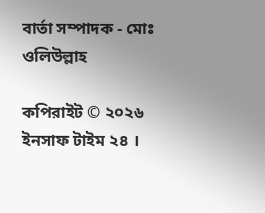বার্তা সম্পাদক - মোঃ ওলিউল্লাহ

কপিরাইট © ২০২৬ ইনসাফ টাইম ২৪ ।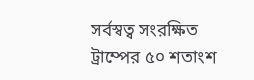সর্বস্বত্ব সংরক্ষিত
ট্রাম্পের ৫০ শতাংশ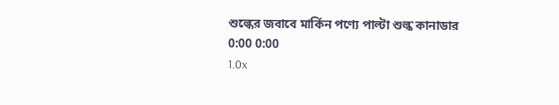শুল্কের জবাবে মার্কিন পণ্যে পাল্টা শুল্ক কানাডার
0:00 0:00
1.0x